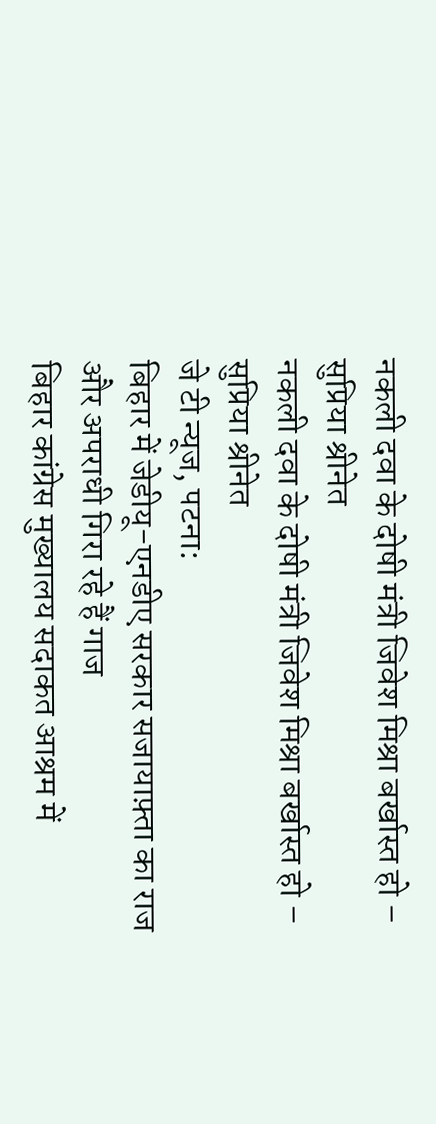नकली दवा के दोषी मंत्री जिवेश मिश्रा बर्खास्त हो – सुप्रिया श्रीनेत
नकली दवा के दोषी मंत्री जिवेश मिश्रा बर्खास्त हो – सुप्रिया श्रीनेत
जे टी न्यूज, पटना:
बिहार में जेडीयू-एनडीए सरकार सजायाफ़्ता का राज और अपराधी गिरा रहे हैं गाज
बिहार कांग्रेस मुख्यालय सदाकत आश्रम में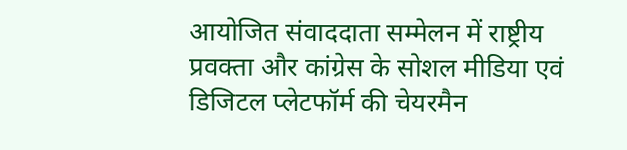आयोजित संवाददाता सम्मेलन में राष्ट्रीय प्रवक्ता और कांग्रेस के सोशल मीडिया एवं डिजिटल प्लेटफॉर्म की चेयरमैन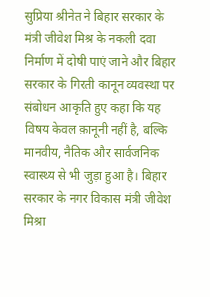सुप्रिया श्रीनेत ने बिहार सरकार के मंत्री जीवेश मिश्र के नकली दवा निर्माण में दोषी पाएं जाने और बिहार सरकार के गिरती कानून व्यवस्था पर संबोधन आकृति हुए कहा कि यह विषय केवल क़ानूनी नहीं है, बल्कि मानवीय, नैतिक और सार्वजनिक स्वास्थ्य से भी जुड़ा हुआ है। बिहार सरकार के नगर विकास मंत्री जीवेश मिश्रा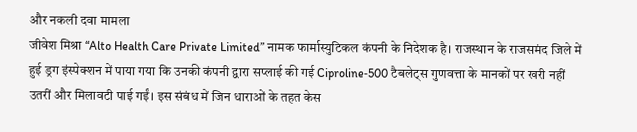और नकली दवा मामला
जीवेश मिश्रा “Alto Health Care Private Limited” नामक फार्मास्युटिकल कंपनी के निदेशक है। राजस्थान के राजसमंद जिले में हुई ड्रग इंस्पेक्शन में पाया गया कि उनकी कंपनी द्वारा सप्लाई की गई Ciproline‑500 टैबलेट्स गुणवत्ता के मानकों पर खरी नहीं उतरीं और मिलावटी पाई गईं। इस संबंध में जिन धाराओं के तहत केस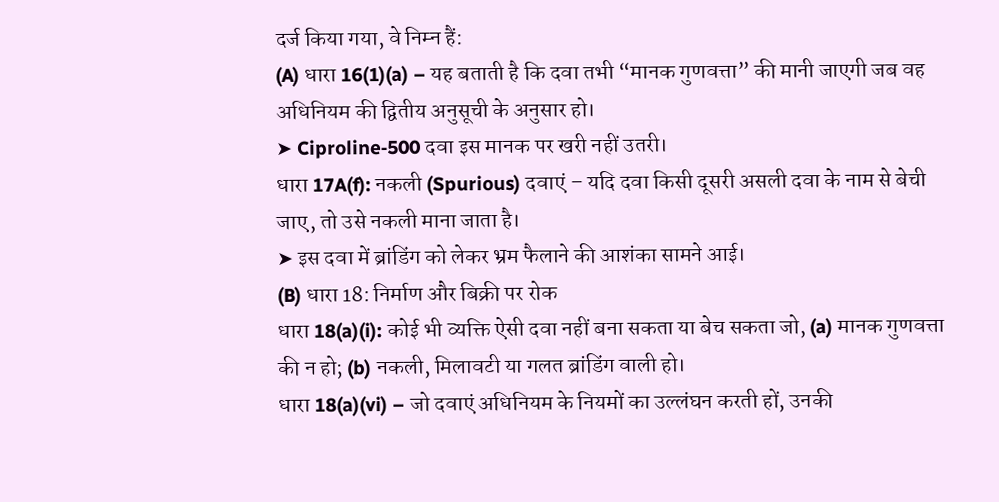दर्ज किया गया, वे निम्न हैं:
(A) धारा 16(1)(a) – यह बताती है कि दवा तभी “मानक गुणवत्ता” की मानी जाएगी जब वह अधिनियम की द्वितीय अनुसूची के अनुसार हो।
➤ Ciproline‑500 दवा इस मानक पर खरी नहीं उतरी।
धारा 17A(f): नकली (Spurious) दवाएं – यदि दवा किसी दूसरी असली दवा के नाम से बेची जाए, तो उसे नकली माना जाता है।
➤ इस दवा में ब्रांडिंग को लेकर भ्रम फैलाने की आशंका सामने आई।
(B) धारा 18: निर्माण और बिक्री पर रोक
धारा 18(a)(i): कोई भी व्यक्ति ऐसी दवा नहीं बना सकता या बेच सकता जो, (a) मानक गुणवत्ता की न हो; (b) नकली, मिलावटी या गलत ब्रांडिंग वाली हो।
धारा 18(a)(vi) – जो दवाएं अधिनियम के नियमों का उल्लंघन करती हों, उनकी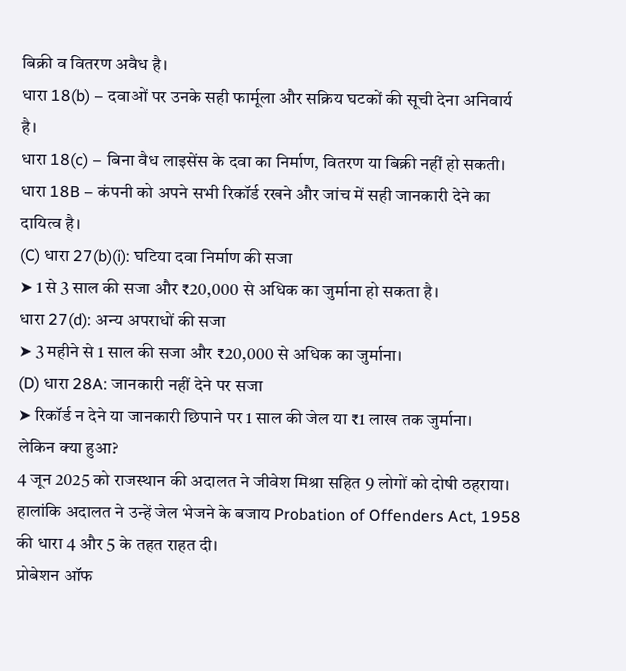बिक्री व वितरण अवैध है।
धारा 18(b) – दवाओं पर उनके सही फार्मूला और सक्रिय घटकों की सूची देना अनिवार्य है।
धारा 18(c) – बिना वैध लाइसेंस के दवा का निर्माण, वितरण या बिक्री नहीं हो सकती।
धारा 18B – कंपनी को अपने सभी रिकॉर्ड रखने और जांच में सही जानकारी देने का दायित्व है।
(C) धारा 27(b)(i): घटिया दवा निर्माण की सजा
➤ 1 से 3 साल की सजा और ₹20,000 से अधिक का जुर्माना हो सकता है।
धारा 27(d): अन्य अपराधों की सजा
➤ 3 महीने से 1 साल की सजा और ₹20,000 से अधिक का जुर्माना।
(D) धारा 28A: जानकारी नहीं देने पर सजा
➤ रिकॉर्ड न देने या जानकारी छिपाने पर 1 साल की जेल या ₹1 लाख तक जुर्माना।
लेकिन क्या हुआ?
4 जून 2025 को राजस्थान की अदालत ने जीवेश मिश्रा सहित 9 लोगों को दोषी ठहराया। हालांकि अदालत ने उन्हें जेल भेजने के बजाय Probation of Offenders Act, 1958 की धारा 4 और 5 के तहत राहत दी।
प्रोबेशन ऑफ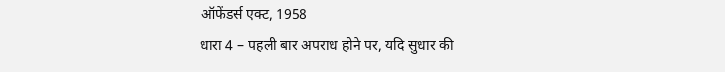ऑफेंडर्स एक्ट, 1958
धारा 4 – पहली बार अपराध होने पर, यदि सुधार की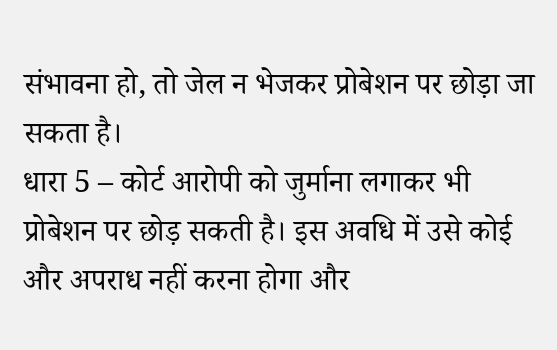संभावना हो, तो जेल न भेजकर प्रोबेशन पर छोड़ा जा सकता है।
धारा 5 – कोर्ट आरोपी को जुर्माना लगाकर भी प्रोबेशन पर छोड़ सकती है। इस अवधि में उसे कोई और अपराध नहीं करना होगा और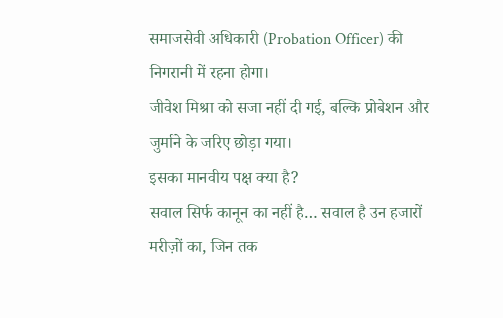समाजसेवी अधिकारी (Probation Officer) की निगरानी में रहना होगा।
जीवेश मिश्रा को सजा नहीं दी गई, बल्कि प्रोबेशन और जुर्माने के जरिए छोड़ा गया।
इसका मानवीय पक्ष क्या है?
सवाल सिर्फ कानून का नहीं है… सवाल है उन हजारों मरीज़ों का, जिन तक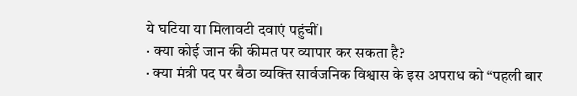ये घटिया या मिलावटी दवाएं पहुंचीं।
· क्या कोई जान की कीमत पर व्यापार कर सकता है?
· क्या मंत्री पद पर बैठा व्यक्ति सार्वजनिक विश्वास के इस अपराध को “पहली बार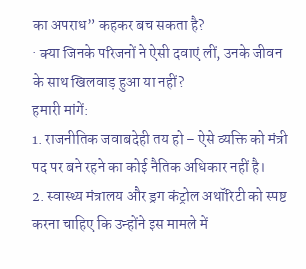का अपराध” कहकर बच सकता है?
· क्या जिनके परिजनों ने ऐसी दवाएं लीं, उनके जीवन के साथ खिलवाड़ हुआ या नहीं?
हमारी मांगें:
1. राजनीतिक जवाबदेही तय हो – ऐसे व्यक्ति को मंत्री पद पर बने रहने का कोई नैतिक अधिकार नहीं है।
2. स्वास्थ्य मंत्रालय और ड्रग कंट्रोल अथॉरिटी को स्पष्ट करना चाहिए कि उन्होंने इस मामले में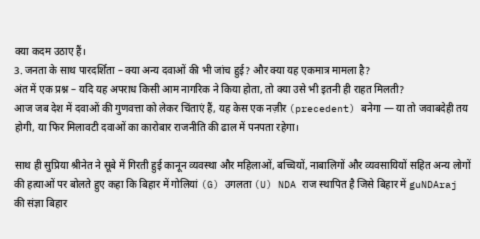क्या कदम उठाए हैं।
3. जनता के साथ पारदर्शिता – क्या अन्य दवाओं की भी जांच हुई? और क्या यह एकमात्र मामला है?
अंत में एक प्रश्न – यदि यह अपराध किसी आम नागरिक ने किया होता, तो क्या उसे भी इतनी ही राहत मिलती?
आज जब देश में दवाओं की गुणवत्ता को लेकर चिंताएं हैं, यह केस एक नज़ीर (precedent) बनेगा — या तो जवाबदेही तय होगी, या फिर मिलावटी दवाओं का कारोबार राजनीति की ढाल में पनपता रहेगा।

साथ ही सुप्रिया श्रीनेत ने सूबे में गिरती हुई कानून व्यवस्था और महिलाओं, बच्चियों, नाबालिगों और व्यवसायियों सहित अन्य लोगों की हत्याओं पर बोलते हुए कहा कि बिहार में गोलियां (G) उगलता (U) NDA राज स्थापित है जिसे बिहार में guNDAraj की संज्ञा बिहार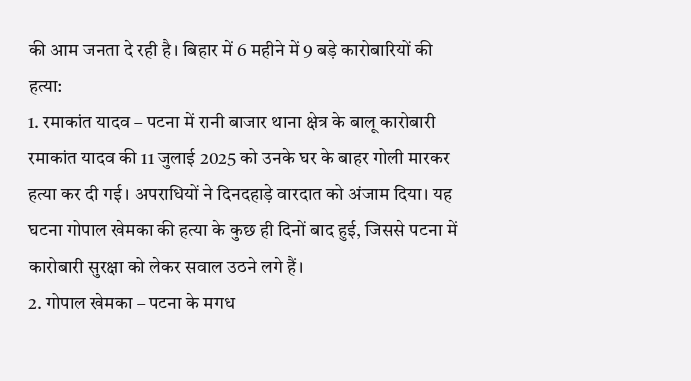की आम जनता दे रही है। बिहार में 6 महीने में 9 बड़े कारोबारियों की हत्या:
1. रमाकांत यादव – पटना में रानी बाजार थाना क्षेत्र के बालू कारोबारी रमाकांत यादव की 11 जुलाई 2025 को उनके घर के बाहर गोली मारकर हत्या कर दी गई। अपराधियों ने दिनदहाड़े वारदात को अंजाम दिया। यह घटना गोपाल खेमका की हत्या के कुछ ही दिनों बाद हुई, जिससे पटना में कारोबारी सुरक्षा को लेकर सवाल उठने लगे हैं।
2. गोपाल खेमका – पटना के मगध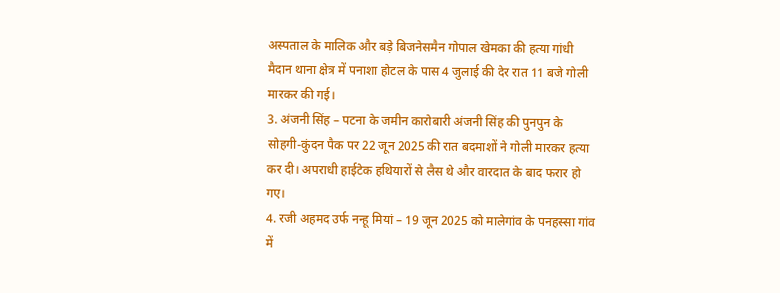अस्पताल के मालिक और बड़े बिजनेसमैन गोपाल खेमका की हत्या गांधी मैदान थाना क्षेत्र में पनाशा होटल के पास 4 जुलाई की देर रात 11 बजे गोली मारकर की गई।
3. अंजनी सिंह – पटना के जमीन कारोबारी अंजनी सिंह की पुनपुन के सोहगी-कुंदन पैक पर 22 जून 2025 की रात बदमाशों ने गोली मारकर हत्या कर दी। अपराधी हाईटेक हथियारों से लैस थे और वारदात के बाद फरार हो गए।
4. रजी अहमद उर्फ नन्हू मियां – 19 जून 2025 को मालेगांव के पनहस्सा गांव में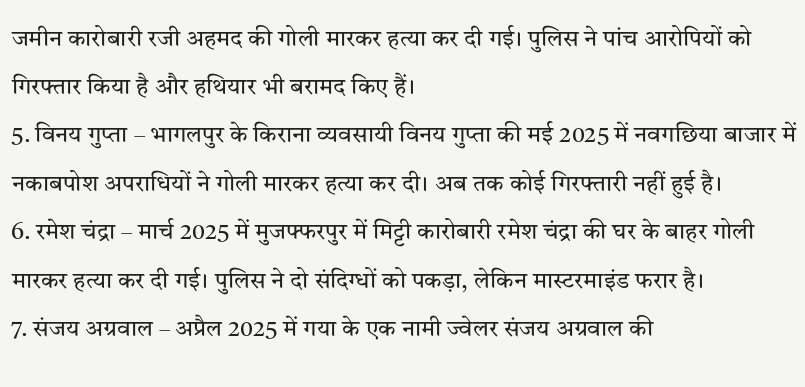जमीन कारोबारी रजी अहमद की गोली मारकर हत्या कर दी गई। पुलिस ने पांच आरोपियों को गिरफ्तार किया है और हथियार भी बरामद किए हैं।
5. विनय गुप्ता – भागलपुर के किराना व्यवसायी विनय गुप्ता की मई 2025 में नवगछिया बाजार में नकाबपोश अपराधियों ने गोली मारकर हत्या कर दी। अब तक कोई गिरफ्तारी नहीं हुई है।
6. रमेश चंद्रा – मार्च 2025 में मुजफ्फरपुर में मिट्टी कारोबारी रमेश चंद्रा की घर के बाहर गोली मारकर हत्या कर दी गई। पुलिस ने दो संदिग्धों को पकड़ा, लेकिन मास्टरमाइंड फरार है।
7. संजय अग्रवाल – अप्रैल 2025 में गया के एक नामी ज्वेलर संजय अग्रवाल की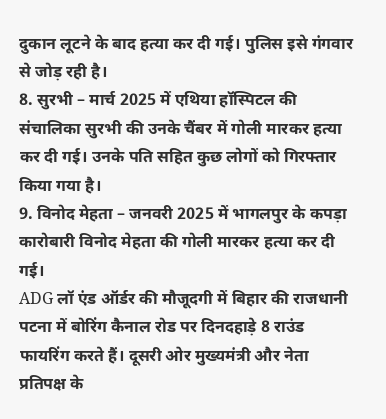दुकान लूटने के बाद हत्या कर दी गई। पुलिस इसे गंगवार से जोड़ रही है।
8. सुरभी – मार्च 2025 में एथिया हॉस्पिटल की संचालिका सुरभी की उनके चैंबर में गोली मारकर हत्या कर दी गई। उनके पति सहित कुछ लोगों को गिरफ्तार किया गया है।
9. विनोद मेहता – जनवरी 2025 में भागलपुर के कपड़ा कारोबारी विनोद मेहता की गोली मारकर हत्या कर दी गई।
ADG लॉ एंड ऑर्डर की मौजूदगी में बिहार की राजधानी पटना में बोरिंग कैनाल रोड पर दिनदहाड़े 8 राउंड फायरिंग करते हैं। दूसरी ओर मुख्यमंत्री और नेता प्रतिपक्ष के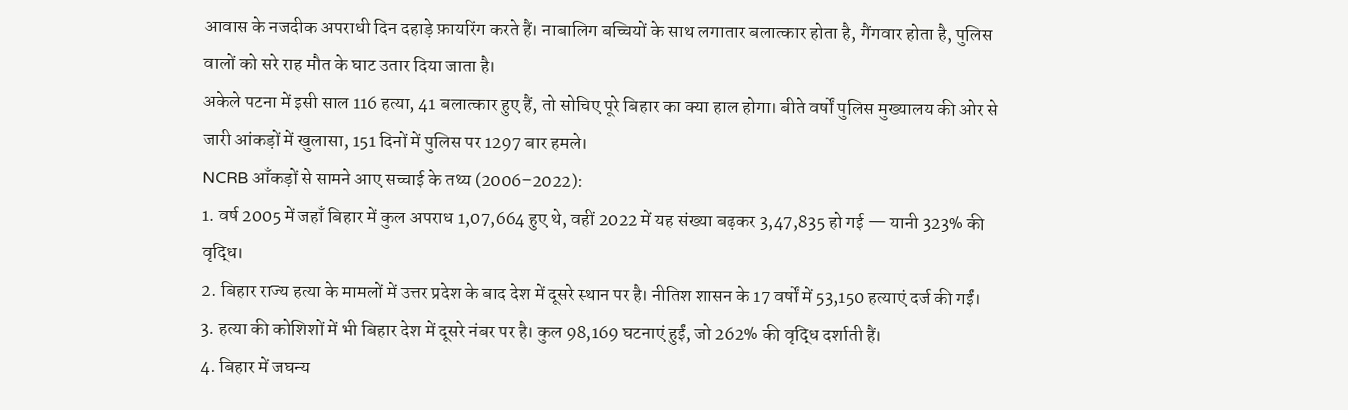आवास के नजदीक अपराधी दिन दहाड़े फ़ायरिंग करते हैं। नाबालिग बच्चियों के साथ लगातार बलात्कार होता है, गैंगवार होता है, पुलिस वालों को सरे राह मौत के घाट उतार दिया जाता है।
अकेले पटना में इसी साल 116 हत्या, 41 बलात्कार हुए हैं, तो सोचिए पूरे बिहार का क्या हाल होगा। बीते वर्षों पुलिस मुख्यालय की ओर से जारी आंकड़ों में खुलासा, 151 दिनों में पुलिस पर 1297 बार हमले।
NCRB आँकड़ों से सामने आए सच्चाई के तथ्य (2006–2022):
1. वर्ष 2005 में जहाँ बिहार में कुल अपराध 1,07,664 हुए थे, वहीं 2022 में यह संख्या बढ़कर 3,47,835 हो गई — यानी 323% की वृद्धि।
2. बिहार राज्य हत्या के मामलों में उत्तर प्रदेश के बाद देश में दूसरे स्थान पर है। नीतिश शासन के 17 वर्षों में 53,150 हत्याएं दर्ज की गईं।
3. हत्या की कोशिशों में भी बिहार देश में दूसरे नंबर पर है। कुल 98,169 घटनाएं हुईं, जो 262% की वृद्धि दर्शाती हैं।
4. बिहार में जघन्य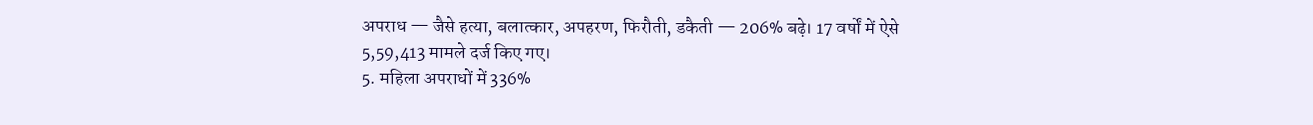अपराध — जैसे हत्या, बलात्कार, अपहरण, फिरौती, डकैती — 206% बढ़े। 17 वर्षों में ऐसे 5,59,413 मामले दर्ज किए गए।
5. महिला अपराधों में 336%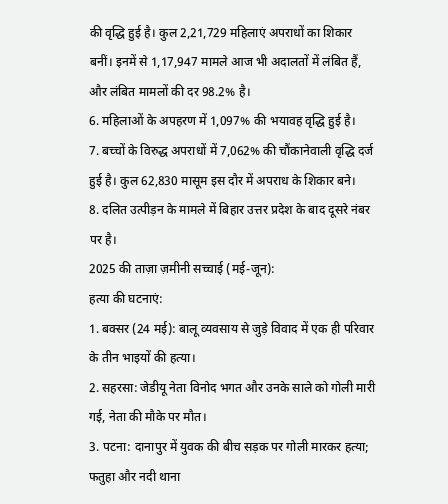की वृद्धि हुई है। कुल 2,21,729 महिलाएं अपराधों का शिकार बनीं। इनमें से 1,17,947 मामले आज भी अदालतों में लंबित हैं, और लंबित मामलों की दर 98.2% है।
6. महिलाओं के अपहरण में 1,097% की भयावह वृद्धि हुई है।
7. बच्चों के विरुद्ध अपराधों में 7,062% की चौंकानेवाली वृद्धि दर्ज हुई है। कुल 62,830 मासूम इस दौर में अपराध के शिकार बने।
8. दलित उत्पीड़न के मामले में बिहार उत्तर प्रदेश के बाद दूसरे नंबर पर है।
2025 की ताज़ा ज़मीनी सच्चाई (मई-जून):
हत्या की घटनाएं:
1. बक्सर (24 मई): बालू व्यवसाय से जुड़े विवाद में एक ही परिवार के तीन भाइयों की हत्या।
2. सहरसा: जेडीयू नेता विनोद भगत और उनके साले को गोली मारी गई, नेता की मौके पर मौत।
3. पटना: दानापुर में युवक की बीच सड़क पर गोली मारकर हत्या; फतुहा और नदी थाना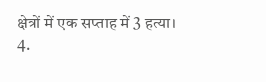क्षेत्रों में एक सप्ताह में 3 हत्या।
4.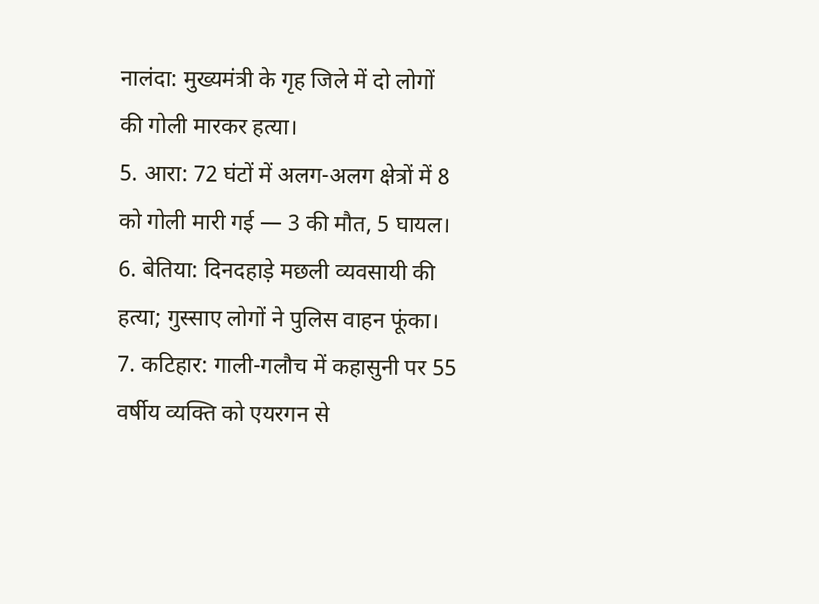नालंदा: मुख्यमंत्री के गृह जिले में दो लोगों की गोली मारकर हत्या।
5. आरा: 72 घंटों में अलग-अलग क्षेत्रों में 8 को गोली मारी गई — 3 की मौत, 5 घायल।
6. बेतिया: दिनदहाड़े मछली व्यवसायी की हत्या; गुस्साए लोगों ने पुलिस वाहन फूंका।
7. कटिहार: गाली-गलौच में कहासुनी पर 55 वर्षीय व्यक्ति को एयरगन से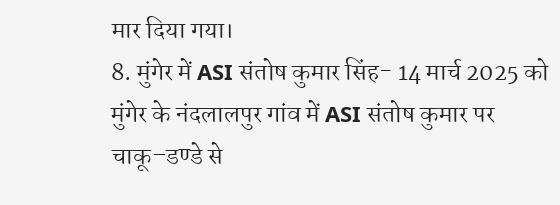मार दिया गया।
8. मुंगेर में ASI संतोष कुमार सिंह- 14 मार्च 2025 को मुंगेर के नंदलालपुर गांव में ASI संतोष कुमार पर चाकू–डण्डे से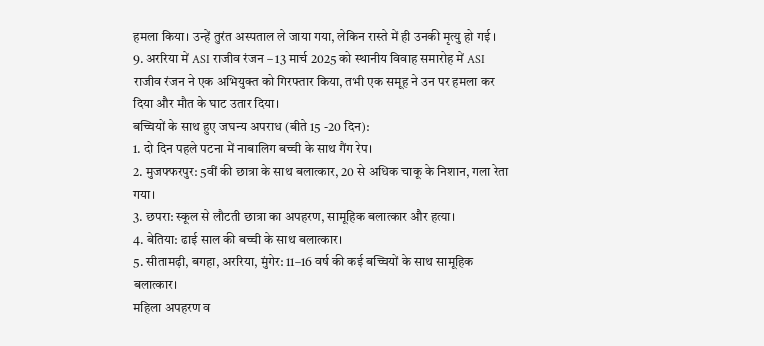हमला किया। उन्हें तुरंत अस्पताल ले जाया गया, लेकिन रास्ते में ही उनकी मृत्यु हो गई ।
9. अररिया में ASI राजीव रंजन – 13 मार्च 2025 को स्थानीय विवाह समारोह में ASI राजीव रंजन ने एक अभियुक्त को गिरफ्तार किया, तभी एक समूह ने उन पर हमला कर दिया और मौत के घाट उतार दिया।
बच्चियों के साथ हुए जघन्य अपराध (बीते 15 -20 दिन):
1. दो दिन पहले पटना में नाबालिग बच्ची के साथ गैंग रेप।
2. मुजफ्फरपुर: 5वीं की छात्रा के साथ बलात्कार, 20 से अधिक चाकू के निशान, गला रेता गया।
3. छपरा: स्कूल से लौटती छात्रा का अपहरण, सामूहिक बलात्कार और हत्या।
4. बेतिया: ढाई साल की बच्ची के साथ बलात्कार।
5. सीतामढ़ी, बगहा, अररिया, मुंगेर: 11–16 वर्ष की कई बच्चियों के साथ सामूहिक बलात्कार।
महिला अपहरण व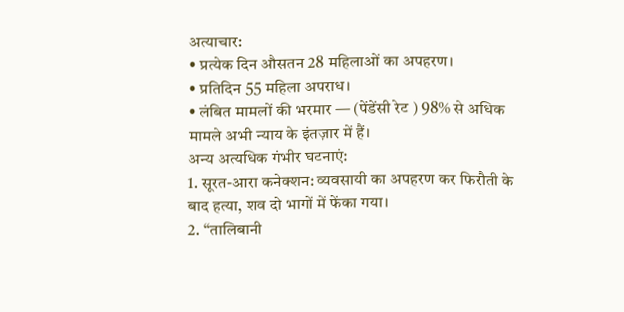अत्याचार:
• प्रत्येक दिन औसतन 28 महिलाओं का अपहरण।
• प्रतिदिन 55 महिला अपराध।
• लंबित मामलों की भरमार — (पेंडेंसी रेट ) 98% से अधिक मामले अभी न्याय के इंतज़ार में हैं।
अन्य अत्यधिक गंभीर घटनाएं:
1. सूरत-आरा कनेक्शन: व्यवसायी का अपहरण कर फिरौती के बाद हत्या, शव दो भागों में फेंका गया।
2. “तालिबानी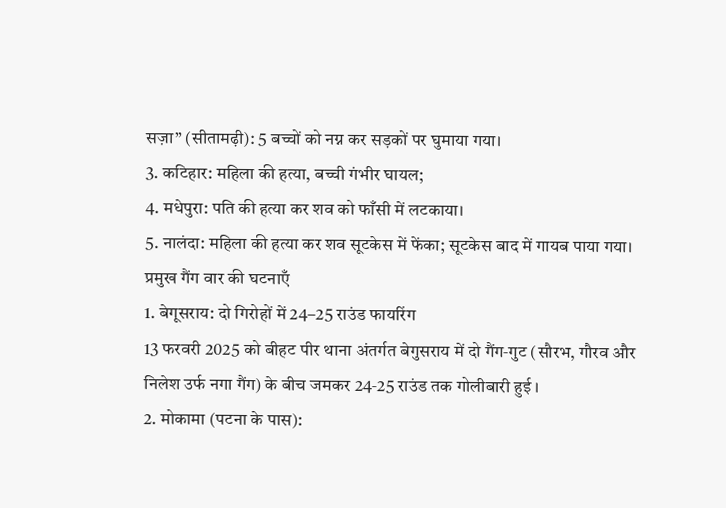सज़ा” (सीतामढ़ी): 5 बच्चों को नग्न कर सड़कों पर घुमाया गया।
3. कटिहार: महिला की हत्या, बच्ची गंभीर घायल;
4. मधेपुरा: पति की हत्या कर शव को फाँसी में लटकाया।
5. नालंदा: महिला की हत्या कर शव सूटकेस में फेंका; सूटकेस बाद में गायब पाया गया।
प्रमुख गैंग वार की घटनाएँ
1. बेगूसराय: दो गिरोहों में 24–25 राउंड फायरिंग
13 फरवरी 2025 को बीहट पीर थाना अंतर्गत बेगुसराय में दो गैंग‑गुट (सौरभ, गौरव और निलेश उर्फ नगा गैंग) के बीच जमकर 24‑25 राउंड तक गोलीबारी हुई ।
2. मोकामा (पटना के पास):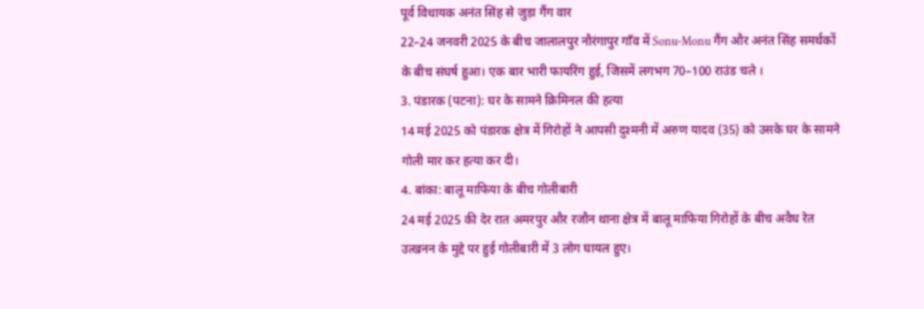पूर्व विधायक अनंत सिंह से जुड़ा गैंग वार
22–24 जनवरी 2025 के बीच जालालपुर नौरंगापुर गाँव में Sonu‑Monu गैंग और अनंत सिंह समर्थकों के बीच संघर्ष हुआ। एक बार भारी फायरिंग हुई, जिसमें लगभग 70–100 राउंड चले ।
3. पंडारक (पटना): घर के सामने क्रिमिनल की हत्या
14 मई 2025 को पंडारक क्षेत्र में गिरोहों ने आपसी दुश्मनी में अरुण यादव (35) को उसके घर के सामने गोली मार कर हत्या कर दी।
4. बांका: बालू माफिया के बीच गोलीबारी
24 मई 2025 की देर रात अमरपुर और रजौन थाना क्षेत्र में बालू माफिया गिरोहों के बीच अवैध रेत उत्खनन के मुद्दे पर हुई गोलीबारी में 3 लोग घायल हुए।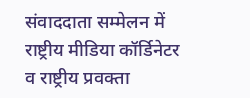संवाददाता सम्मेलन में राष्ट्रीय मीडिया कॉर्डिनेटर व राष्ट्रीय प्रवक्ता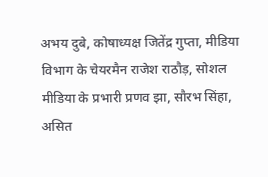अभय दुबे, कोषाध्यक्ष जितेंद्र गुप्ता, मीडिया विभाग के चेयरमैन राजेश राठौड़, सोशल मीडिया के प्रभारी प्रणव झा, सौरभ सिंहा, असित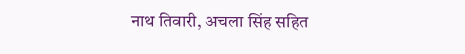नाथ तिवारी, अचला सिंह सहित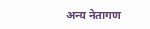अन्य नेतागण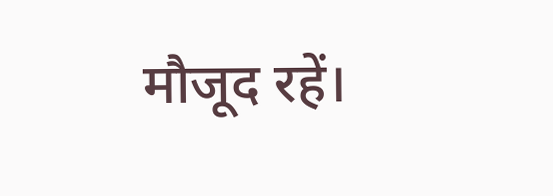मौजूद रहें।